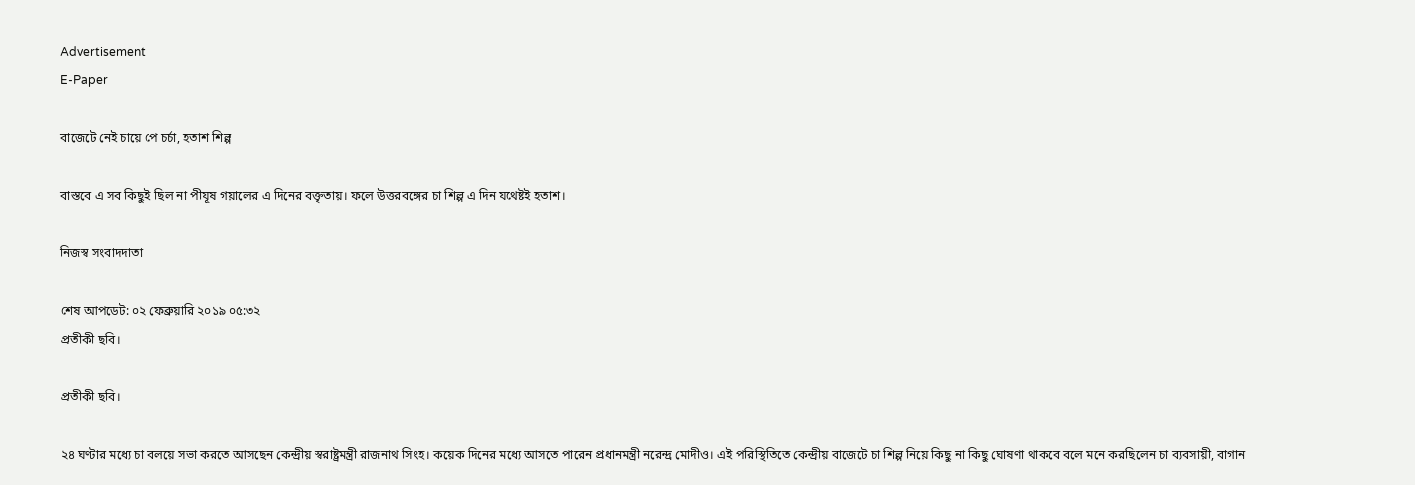Advertisement
E-Paper

বাজেটে নেই চায়ে পে চর্চা, হতাশ শিল্প

বাস্তবে এ সব কিছুই ছিল না পীযূষ গয়ালের এ দিনের বক্তৃতায়। ফলে উত্তরবঙ্গের চা শিল্প এ দিন যথেষ্টই হতাশ।

নিজস্ব সংবাদদাতা

শেষ আপডেট: ০২ ফেব্রুয়ারি ২০১৯ ০৫:৩২
প্রতীকী ছবি।

প্রতীকী ছবি।

২৪ ঘণ্টার মধ্যে চা বলয়ে সভা করতে আসছেন কেন্দ্রীয় স্বরাষ্ট্রমন্ত্রী রাজনাথ সিংহ। কয়েক দিনের মধ্যে আসতে পারেন প্রধানমন্ত্রী নরেন্দ্র মোদীও। এই পরিস্থিতিতে কেন্দ্রীয় বাজেটে চা শিল্প নিয়ে কিছু না কিছু ঘোষণা থাকবে বলে মনে করছিলেন চা ব্যবসায়ী, বাগান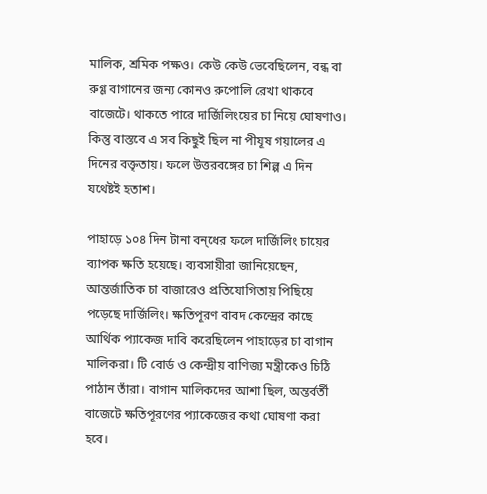মালিক, শ্রমিক পক্ষও। কেউ কেউ ভেবেছিলেন, বন্ধ বা রুগ্ণ বাগানের জন্য কোনও রুপোলি রেখা থাকবে বাজেটে। থাকতে পারে দার্জিলিংয়ের চা নিয়ে ঘোষণাও। কিন্তু বাস্তবে এ সব কিছুই ছিল না পীযূষ গয়ালের এ দিনের বক্তৃতায়। ফলে উত্তরবঙ্গের চা শিল্প এ দিন যথেষ্টই হতাশ।

পাহাড়ে ১০৪ দিন টানা বন্‌ধের ফলে দার্জিলিং চায়ের ব্যাপক ক্ষতি হয়েছে। ব্যবসায়ীরা জানিয়েছেন, আন্তর্জাতিক চা বাজারেও প্রতিযোগিতায় পিছিয়ে পড়েছে দার্জিলিং। ক্ষতিপূরণ বাবদ কেন্দ্রের কাছে আর্থিক প্যাকেজ দাবি করেছিলেন পাহাড়ের চা বাগান মালিকরা। টি বোর্ড ও কেন্দ্রীয় বাণিজ্য মন্ত্রীকেও চিঠি পাঠান তাঁরা। বাগান মালিকদের আশা ছিল, অন্তর্বর্তী বাজেটে ক্ষতিপূরণের প্যাকেজের কথা ঘোষণা করা হবে।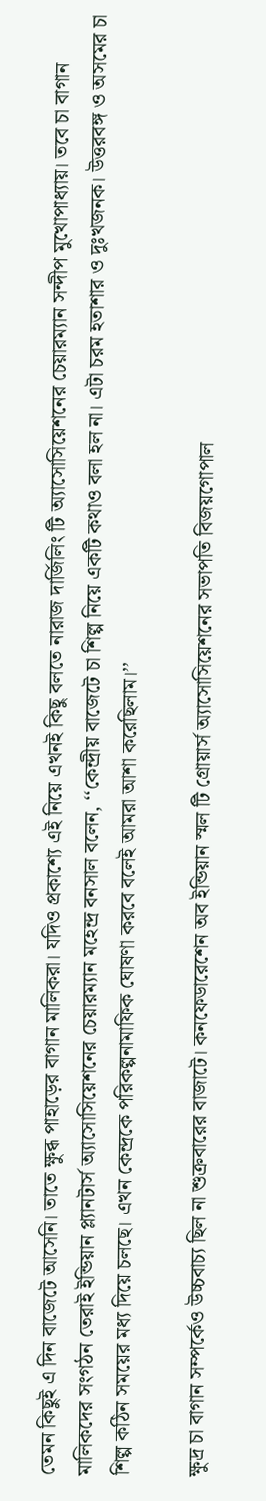তেমন কিছুই এ দিন বাজেটে আসেনি। তাতে ক্ষুব্ধ পাহাড়ের বাগান মালিকরা। যদিও প্রকাশ্যে এই নিয়ে এখনই কিছু বলতে নারাজ দার্জিলিং টি অ্যাসোসিয়েশনের চেয়ারম্যান সন্দীপ মুখোপাধ্যায়। তবে চা বাগান মালিকদের সংগঠন তেরাই ইন্ডিয়ান প্ল্যানটার্স অ্যাসোসিয়েশনের চেয়ারম্যান মহেন্দ্র বনসাল বলেন, ‘‘কেন্দ্রীয় বাজেটে চা শিল্প নিয়ে একটি কথাও বলা হল না। এটা চরম হতাশার ও দুঃখজনক। উত্তরবঙ্গ ও অসমের চা শিল্প কঠিন সময়ের মধ্য দিয়ে চলছে। এখন কেন্দ্রকে পরিকল্পনামাফিক ঘোষণা করবে বলেই আমরা আশা করেছিলাম।’’

ক্ষুদ্র চা বাগান সম্পর্কেও উচ্চবাচ্য ছিল না শুক্রবারের বাজাটে। কনফেডারেশেন অব ইন্ডিয়ান স্মল টি গ্রোয়ার্স অ্যাসোসিয়েশনের সভাপতি বিজয়গোপাল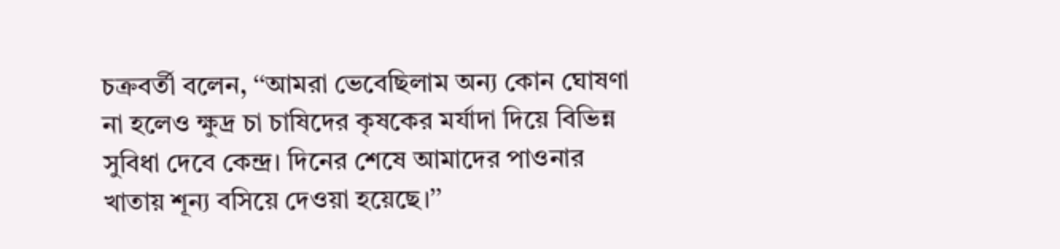চক্রবর্তী বলেন, ‘‘আমরা ভেবেছিলাম অন্য কোন ঘোষণা না হলেও ক্ষুদ্র চা চাষিদের কৃষকের মর্যাদা দিয়ে বিভিন্ন সুবিধা দেবে কেন্দ্র। দিনের শেষে আমাদের পাওনার খাতায় শূন্য বসিয়ে দেওয়া হয়েছে।’’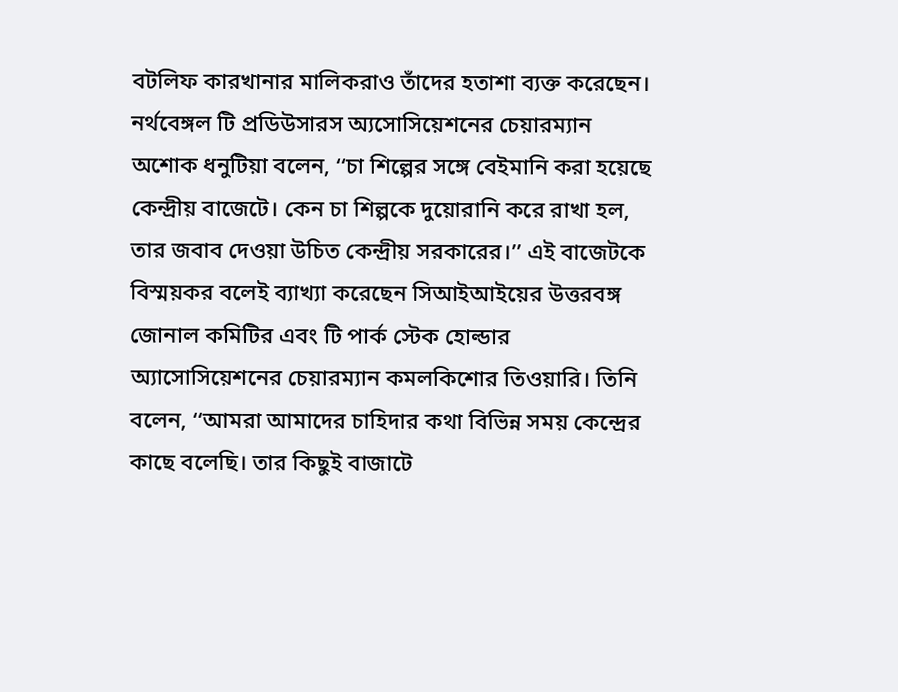বটলিফ কারখানার মালিকরাও তাঁদের হতাশা ব্যক্ত করেছেন। নর্থবেঙ্গল টি প্রডিউসারস অ্যসোসিয়েশনের চেয়ারম্যান অশোক ধনুটিয়া বলেন, ‘‘চা শিল্পের সঙ্গে বেইমানি করা হয়েছে কেন্দ্রীয় বাজেটে। কেন চা শিল্পকে দুয়োরানি করে রাখা হল, তার জবাব দেওয়া উচিত কেন্দ্রীয় সরকারের।’’ এই বাজেটকে বিস্ময়কর বলেই ব্যাখ্যা করেছেন সিআইআইয়ের উত্তরবঙ্গ জোনাল কমিটির এবং টি পার্ক স্টেক হোল্ডার অ্যাসোসিয়েশনের চেয়ারম্যান কমলকিশোর তিওয়ারি। তিনি বলেন, ‘‘আমরা আমাদের চাহিদার কথা বিভিন্ন সময় কেন্দ্রের কাছে বলেছি। তার কিছুই বাজাটে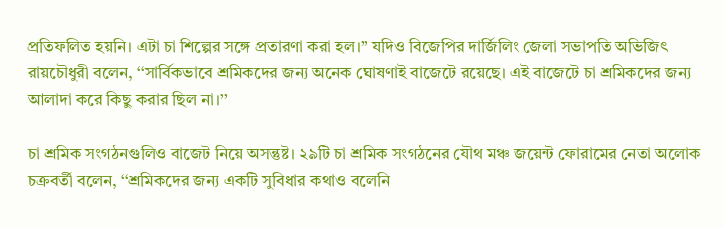প্রতিফলিত হয়নি। এটা চা শিল্পের সঙ্গে প্রতারণা করা হল।’’ যদিও বিজেপির দার্জিলিং জেলা সভাপতি অভিজিৎ রায়চৌধুরী বলেন, ‘‘সার্বিকভাবে শ্রমিকদের জন্য অনেক ঘোষণাই বাজেটে রয়েছে। এই বাজেটে চা শ্রমিকদের জন্য আলাদা করে কিছু করার ছিল না।’’

চা শ্রমিক সংগঠনগুলিও বাজেট নিয়ে অসন্তুষ্ট। ২৯টি চা শ্রমিক সংগঠনের যৌথ মঞ্চ জয়েন্ট ফোরামের নেতা অলোক চক্রবর্তী বলেন, ‘‘শ্রমিকদের জন্য একটি সুবিধার কথাও বলেনি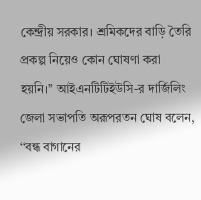কেন্দ্রীয় সরকার। শ্রমিকদের বাড়ি তৈরি প্রকল্প নিয়েও কোন ঘোষণা করা হয়নি।’’ আইএনটিটিইউসি-র দার্জিলিং জেলা সভাপতি অরূপরতন ঘোষ বলেন, ‘‘বন্ধ বাগানের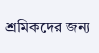শ্রমিকদের জন্য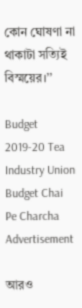কোন ঘোষণা না থাকাটা সত্যিই বিস্ময়ের।’’

Budget 2019-20 Tea Industry Union Budget Chai Pe Charcha
Advertisement

আরও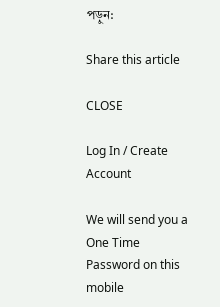পড়ুন:

Share this article

CLOSE

Log In / Create Account

We will send you a One Time Password on this mobile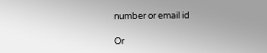number or email id

Or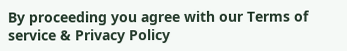By proceeding you agree with our Terms of service & Privacy Policy